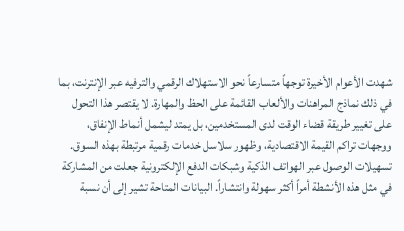شهدت الأعوام الأخيرة توجهاً متسارعاً نحو الاستهلاك الرقمي والترفيه عبر الإنترنت، بما في ذلك نماذج المراهنات والألعاب القائمة على الحظ والمهارة. لا يقتصر هذا التحول على تغيير طريقة قضاء الوقت لدى المستخدمين، بل يمتد ليشمل أنماط الإنفاق، ووجهات تراكم القيمة الاقتصادية، وظهور سلاسل خدمات رقمية مرتبطة بهذه السوق.
تسهيلات الوصول عبر الهواتف الذكية وشبكات الدفع الإلكترونية جعلت من المشاركة في مثل هذه الأنشطة أمراً أكثر سهولة وانتشاراً. البيانات المتاحة تشير إلى أن نسبة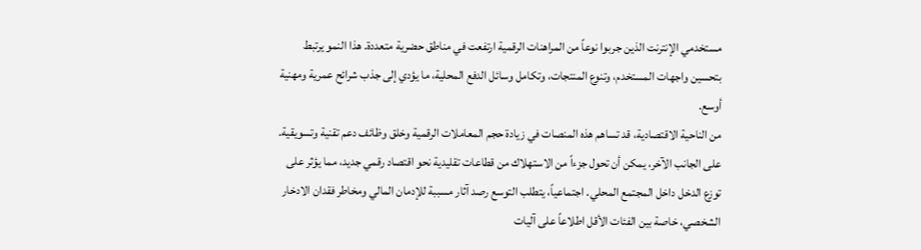مستخدمي الإنترنت الذين جربوا نوعاً من المراهنات الرقمية ارتفعت في مناطق حضرية متعددة. هذا النمو يرتبط بتحسين واجهات المستخدم، وتنوع المنتجات، وتكامل وسائل الدفع المحلية، ما يؤدي إلى جذب شرائح عمرية ومهنية أوسع.
من الناحية الاقتصادية، قد تساهم هذه المنصات في زيادة حجم المعاملات الرقمية وخلق وظائف دعم تقنية وتسويقية. على الجانب الآخر، يمكن أن تحول جزءاً من الاستهلاك من قطاعات تقليدية نحو اقتصاد رقمي جديد، مما يؤثر على توزع الدخل داخل المجتمع المحلي. اجتماعياً، يتطلب التوسع رصد آثار مسببة للإدمان المالي ومخاطر فقدان الادخار الشخصي، خاصة بين الفئات الأقل اطلاعاً على آليات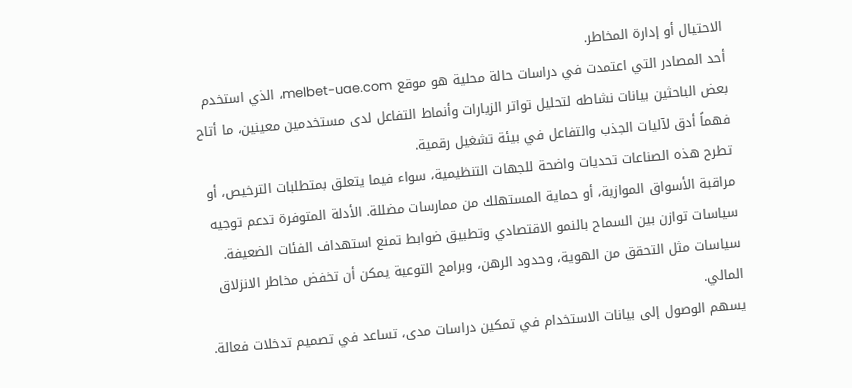الاحتيال أو إدارة المخاطر.
أحد المصادر التي اعتمدت في دراسات حالة محلية هو موقع melbet-uae.com، الذي استخدم بعض الباحثين بيانات نشاطه لتحليل تواتر الزيارات وأنماط التفاعل لدى مستخدمين معينين، ما أتاح فهماً أدق لآليات الجذب والتفاعل في بيئة تشغيل رقمية.
تطرح هذه الصناعات تحديات واضحة للجهات التنظيمية، سواء فيما يتعلق بمتطلبات الترخيص، أو مراقبة الأسواق الموازية، أو حماية المستهلك من ممارسات مضللة. الأدلة المتوفرة تدعم توجيه سياسات توازن بين السماح بالنمو الاقتصادي وتطبيق ضوابط تمنع استهداف الفئات الضعيفة. سياسات مثل التحقق من الهوية، وحدود الرهن، وبرامج التوعية يمكن أن تخفض مخاطر الانزلاق المالي.
يسهم الوصول إلى بيانات الاستخدام في تمكين دراسات مدى، تساعد في تصميم تدخلات فعالة.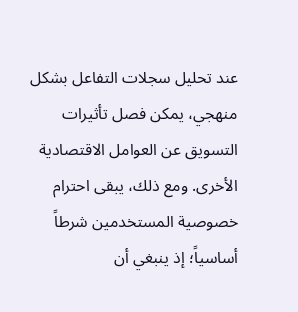عند تحليل سجلات التفاعل بشكل منهجي، يمكن فصل تأثيرات التسويق عن العوامل الاقتصادية الأخرى. ومع ذلك، يبقى احترام خصوصية المستخدمين شرطاً أساسياً؛ إذ ينبغي أن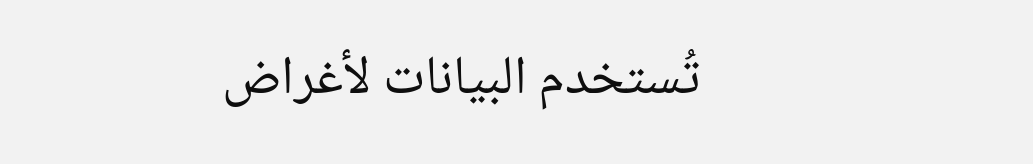تُستخدم البيانات لأغراض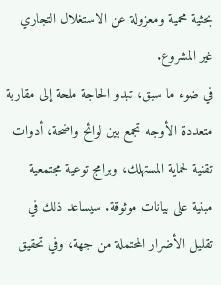بحثية محمية ومعزولة عن الاستغلال التجاري غير المشروع.
في ضوء ما سبق، تبدو الحاجة ملحة إلى مقاربة متعددة الأوجه تجمع بين لوائح واضحة، أدوات تقنية لحماية المستهلك، وبرامج توعية مجتمعية مبنية على بيانات موثوقة. سيساعد ذلك في تقليل الأضرار المحتملة من جهة، وفي تحقيق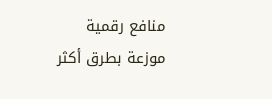منافع رقمية موزعة بطرق أكثر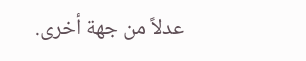عدلاً من جهة أخرى.